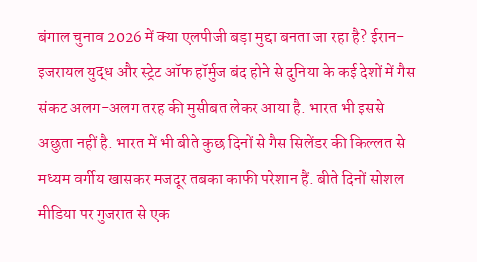बंगाल चुनाव 2026 में क्या एलपीजी बड़ा मुद्दा बनता जा रहा है? ईरान-इजरायल युद्ध और स्ट्रेट ऑफ हॉर्मुज बंद होने से दुनिया के कई देशों में गैस संकट अलग-अलग तरह की मुसीबत लेकर आया है. भारत भी इससे अछुता नहीं है. भारत में भी बीते कुछ दिनों से गैस सिलेंडर की किल्लत से मध्यम वर्गीय खासकर मजदूर तबका काफी परेशान हैं. बीते दिनों सोशल मीडिया पर गुजरात से एक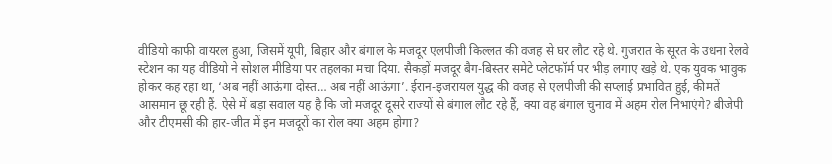वीडियो काफी वायरल हुआ, जिसमें यूपी, बिहार और बंगाल के मजदूर एलपीजी किल्लत की वजह से घर लौट रहे थे. गुजरात के सूरत के उधना रेलवे स्टेशन का यह वीडियो ने सोशल मीडिया पर तहलका मचा दिया. सैकड़ों मजदूर बैग-बिस्तर समेटे प्लेटफॉर्म पर भीड़ लगाए खड़े थे. एक युवक भावुक होकर कह रहा था, ‘अब नहीं आऊंगा दोस्त… अब नहीं आऊंगा’. ईरान-इजरायल युद्ध की वजह से एलपीजी की सप्लाई प्रभावित हुई, कीमतें आसमान छू रही हैं. ऐसे में बड़ा सवाल यह है कि जो मजदूर दूसरे राज्यों से बंगाल लौट रहे हैं, क्या वह बंगाल चुनाव में अहम रोल निभाएंगे? बीजेपी और टीएमसी की हार-जीत में इन मजदूरों का रोल क्या अहम होगा?